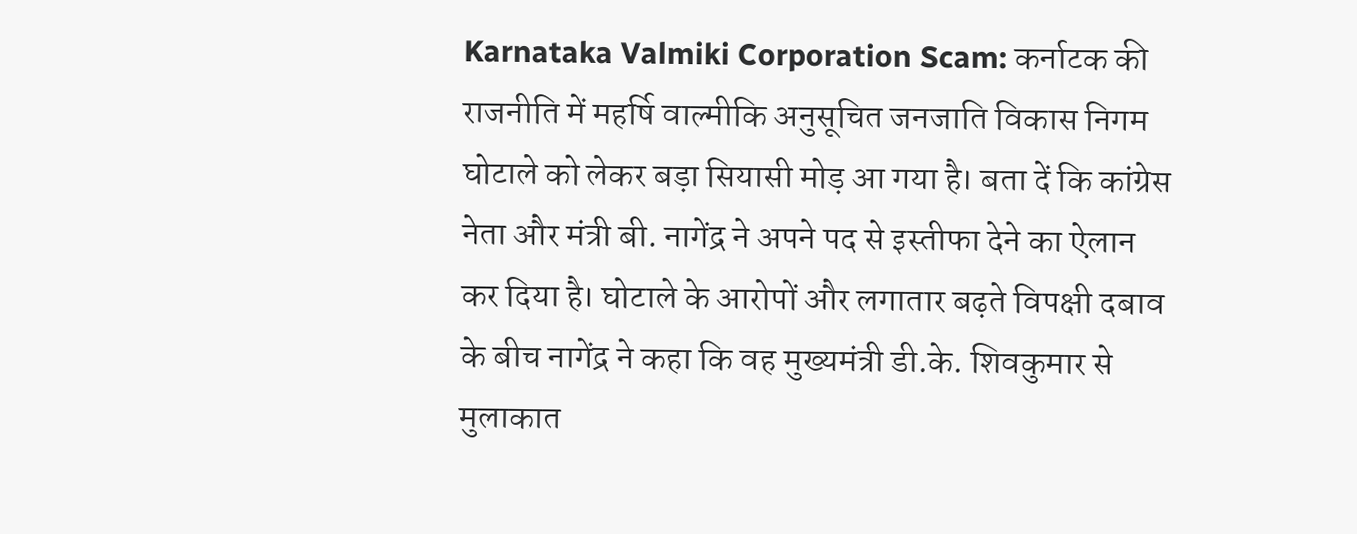Karnataka Valmiki Corporation Scam: कर्नाटक की राजनीति में महर्षि वाल्मीकि अनुसूचित जनजाति विकास निगम घोटाले को लेकर बड़ा सियासी मोड़ आ गया है। बता दें कि कांग्रेस नेता और मंत्री बी. नागेंद्र ने अपने पद से इस्तीफा देने का ऐलान कर दिया है। घोटाले के आरोपों और लगातार बढ़ते विपक्षी दबाव के बीच नागेंद्र ने कहा कि वह मुख्यमंत्री डी.के. शिवकुमार से मुलाकात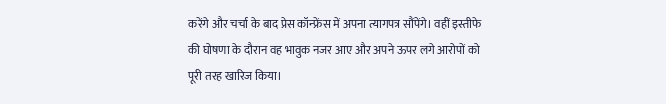करेंगे और चर्चा के बाद प्रेस कॉन्फ्रेंस में अपना त्यागपत्र सौंपेंगे। वहीं इस्तीफे की घोषणा के दौरान वह भावुक नजर आए और अपने ऊपर लगे आरोपों को पूरी तरह खारिज किया।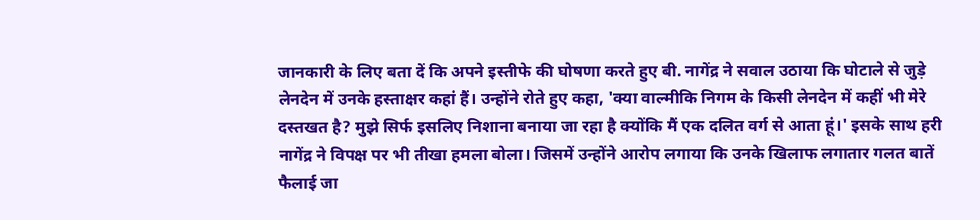जानकारी के लिए बता दें कि अपने इस्तीफे की घोषणा करते हुए बी. नागेंद्र ने सवाल उठाया कि घोटाले से जुड़े लेनदेन में उनके हस्ताक्षर कहां हैं। उन्होंने रोते हुए कहा, 'क्या वाल्मीकि निगम के किसी लेनदेन में कहीं भी मेरे दस्तखत है? मुझे सिर्फ इसलिए निशाना बनाया जा रहा है क्योंकि मैं एक दलित वर्ग से आता हूं।' इसके साथ हरी नागेंद्र ने विपक्ष पर भी तीखा हमला बोला। जिसमें उन्होंने आरोप लगाया कि उनके खिलाफ लगातार गलत बातें फैलाई जा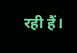रही हैं।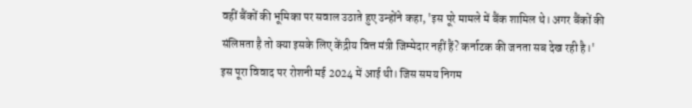वहीं बैंकों की भूमिका पर सवाल उठाते हुए उन्होंने कहा, 'इस पूरे मामले में बैंक शामिल थे। अगर बैंकों की संलिप्तता है तो क्या इसके लिए केंद्रीय वित्त मंत्री जिम्मेदार नहीं हैं? कर्नाटक की जनता सब देख रही है।'
इस पूरा विवाद पर रोशनी मई 2024 में आई थी। जिस समय निगम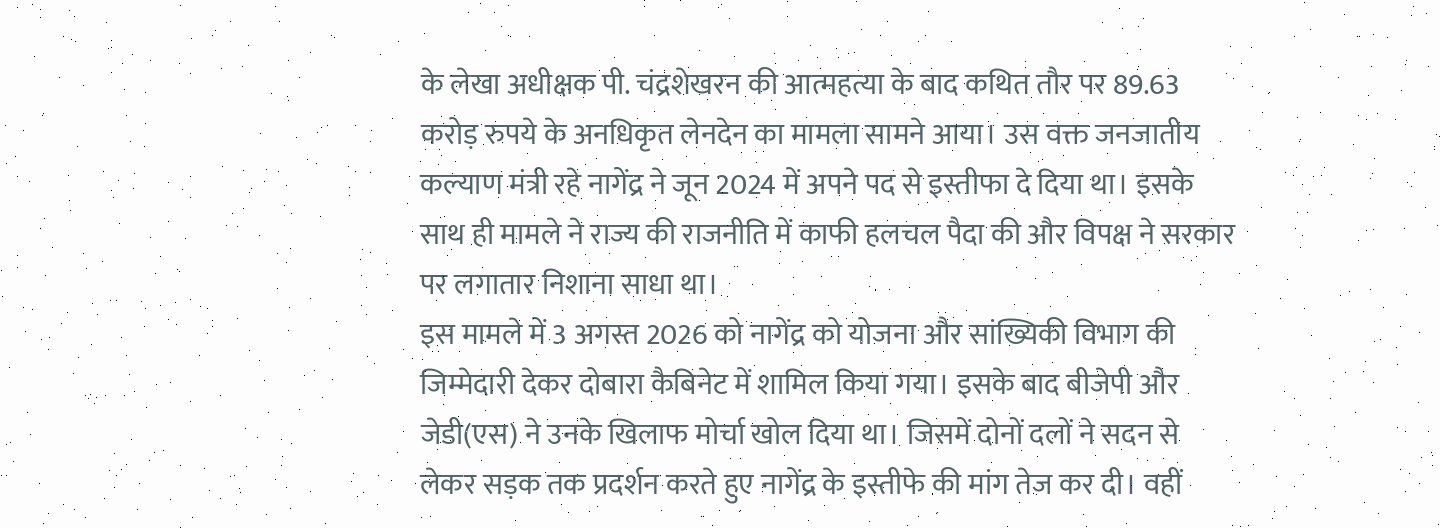के लेखा अधीक्षक पी. चंद्रशेखरन की आत्महत्या के बाद कथित तौर पर 89.63 करोड़ रुपये के अनधिकृत लेनदेन का मामला सामने आया। उस वक्त जनजातीय कल्याण मंत्री रहे नागेंद्र ने जून 2024 में अपने पद से इस्तीफा दे दिया था। इसके साथ ही मामले ने राज्य की राजनीति में काफी हलचल पैदा की और विपक्ष ने सरकार पर लगातार निशाना साधा था।
इस मामले में 3 अगस्त 2026 को नागेंद्र को योजना और सांख्यिकी विभाग की जिम्मेदारी देकर दोबारा कैबिनेट में शामिल किया गया। इसके बाद बीजेपी और जेडी(एस) ने उनके खिलाफ मोर्चा खोल दिया था। जिसमें दोनों दलों ने सदन से लेकर सड़क तक प्रदर्शन करते हुए नागेंद्र के इस्तीफे की मांग तेज कर दी। वहीं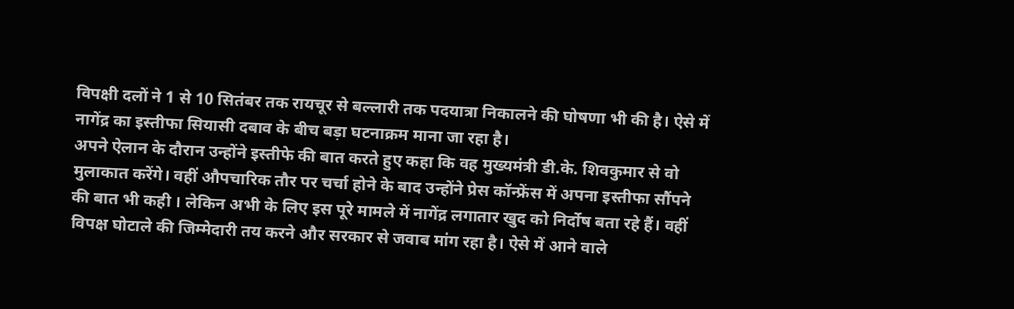विपक्षी दलों ने 1 से 10 सितंबर तक रायचूर से बल्लारी तक पदयात्रा निकालने की घोषणा भी की है। ऐसे में नागेंद्र का इस्तीफा सियासी दबाव के बीच बड़ा घटनाक्रम माना जा रहा है।
अपने ऐलान के दौरान उन्होंने इस्तीफे की बात करते हुए कहा कि वह मुख्यमंत्री डी.के. शिवकुमार से वो मुलाकात करेंगे। वहीं औपचारिक तौर पर चर्चा होने के बाद उन्होंने प्रेस कॉन्फ्रेंस में अपना इस्तीफा सौंपने की बात भी कही । लेकिन अभी के लिए इस पूरे मामले में नागेंद्र लगातार खुद को निर्दोष बता रहे हैं। वहीं विपक्ष घोटाले की जिम्मेदारी तय करने और सरकार से जवाब मांग रहा है। ऐसे में आने वाले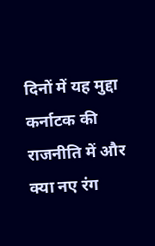दिनों में यह मुद्दा कर्नाटक की राजनीति में और क्या नए रंग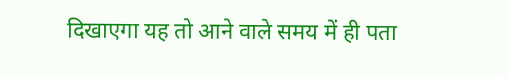दिखाएगा यह तो आने वाले समय में ही पता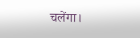चलेंगा।